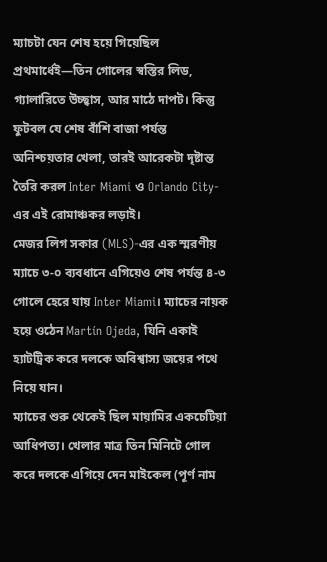ম্যাচটা যেন শেষ হয়ে গিয়েছিল প্রথমার্ধেই—তিন গোলের স্বস্তির লিড, গ্যালারিতে উচ্ছ্বাস, আর মাঠে দাপট। কিন্তু ফুটবল যে শেষ বাঁশি বাজা পর্যন্ত অনিশ্চয়তার খেলা, তারই আরেকটা দৃষ্টান্ত তৈরি করল Inter Miami ও Orlando City-এর এই রোমাঞ্চকর লড়াই।
মেজর লিগ সকার (MLS)-এর এক স্মরণীয় ম্যাচে ৩-০ ব্যবধানে এগিয়েও শেষ পর্যন্ত ৪-৩ গোলে হেরে যায় Inter Miami। ম্যাচের নায়ক হয়ে ওঠেন Martín Ojeda, যিনি একাই হ্যাটট্রিক করে দলকে অবিশ্বাস্য জয়ের পথে নিয়ে যান।
ম্যাচের শুরু থেকেই ছিল মায়ামির একচেটিয়া আধিপত্য। খেলার মাত্র তিন মিনিটে গোল করে দলকে এগিয়ে দেন মাইকেল (পূর্ণ নাম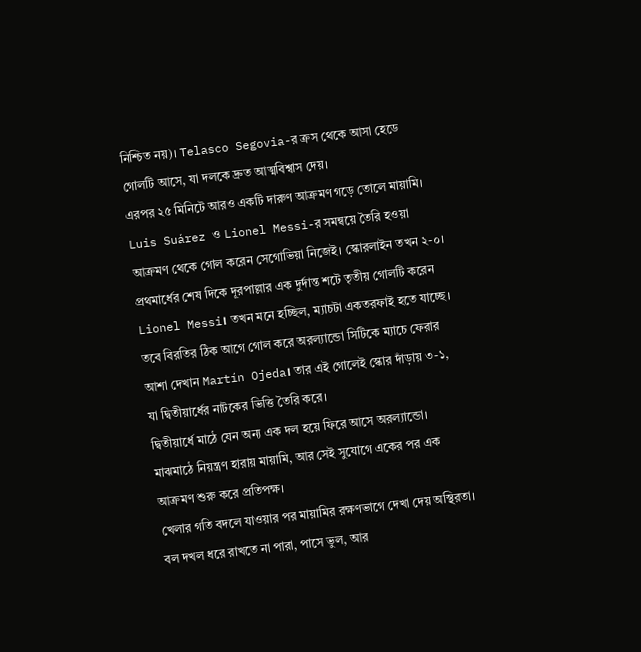নিশ্চিত নয়)। Telasco Segovia-র ক্রস থেকে আসা হেডে গোলটি আসে, যা দলকে দ্রুত আত্মবিশ্বাস দেয়।
এরপর ২৫ মিনিটে আরও একটি দারুণ আক্রমণ গড়ে তোলে মায়ামি। Luis Suárez ও Lionel Messi-র সমন্বয়ে তৈরি হওয়া আক্রমণ থেকে গোল করেন সেগোভিয়া নিজেই। স্কোরলাইন তখন ২-০।
প্রথমার্ধের শেষ দিকে দূরপাল্লার এক দুর্দান্ত শটে তৃতীয় গোলটি করেন Lionel Messi। তখন মনে হচ্ছিল, ম্যাচটা একতরফাই হতে যাচ্ছে।
তবে বিরতির ঠিক আগে গোল করে অরল্যান্ডো সিটিকে ম্যাচে ফেরার আশা দেখান Martín Ojeda। তার এই গোলেই স্কোর দাঁড়ায় ৩-১, যা দ্বিতীয়ার্ধের নাটকের ভিত্তি তৈরি করে।
দ্বিতীয়ার্ধে মাঠে যেন অন্য এক দল হয়ে ফিরে আসে অরল্যান্ডো। মাঝমাঠে নিয়ন্ত্রণ হারায় মায়ামি, আর সেই সুযোগে একের পর এক আক্রমণ শুরু করে প্রতিপক্ষ।
খেলার গতি বদলে যাওয়ার পর মায়ামির রক্ষণভাগে দেখা দেয় অস্থিরতা। বল দখল ধরে রাখতে না পারা, পাসে ভুল, আর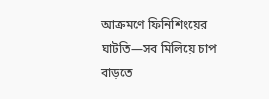আক্রমণে ফিনিশিংয়ের ঘাটতি—সব মিলিয়ে চাপ বাড়তে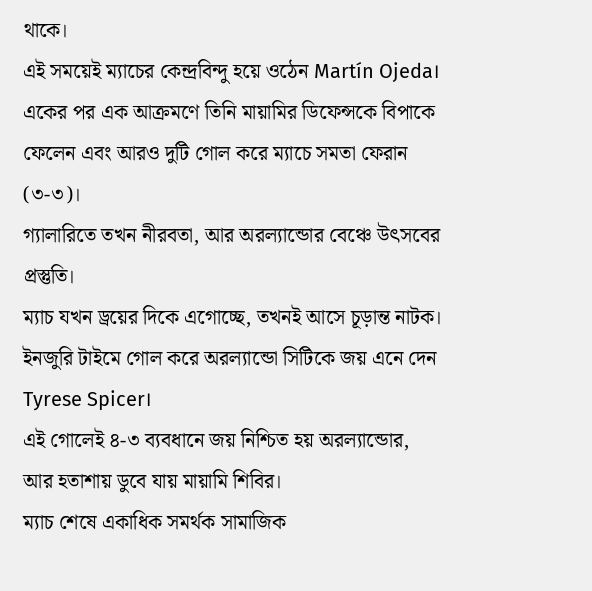থাকে।
এই সময়েই ম্যাচের কেন্দ্রবিন্দু হয়ে ওঠেন Martín Ojeda। একের পর এক আক্রমণে তিনি মায়ামির ডিফেন্সকে বিপাকে ফেলেন এবং আরও দুটি গোল করে ম্যাচে সমতা ফেরান (৩-৩)।
গ্যালারিতে তখন নীরবতা, আর অরল্যান্ডোর বেঞ্চে উৎসবের প্রস্তুতি।
ম্যাচ যখন ড্রয়ের দিকে এগোচ্ছে, তখনই আসে চূড়ান্ত নাটক। ইনজুরি টাইমে গোল করে অরল্যান্ডো সিটিকে জয় এনে দেন Tyrese Spicer।
এই গোলেই ৪-৩ ব্যবধানে জয় নিশ্চিত হয় অরল্যান্ডোর, আর হতাশায় ডুবে যায় মায়ামি শিবির।
ম্যাচ শেষে একাধিক সমর্থক সামাজিক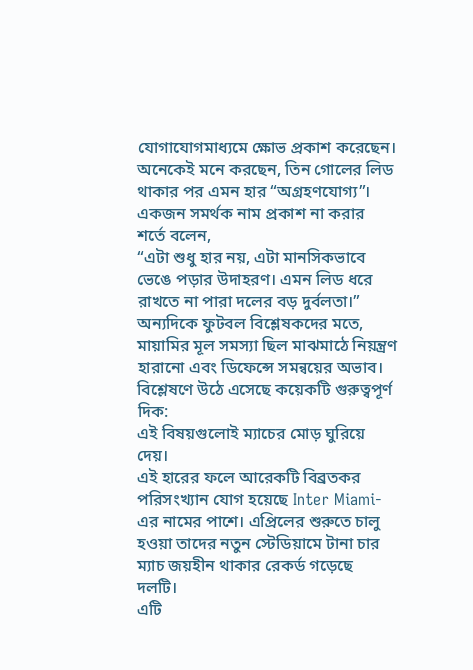যোগাযোগমাধ্যমে ক্ষোভ প্রকাশ করেছেন। অনেকেই মনে করছেন, তিন গোলের লিড থাকার পর এমন হার “অগ্রহণযোগ্য”।
একজন সমর্থক নাম প্রকাশ না করার শর্তে বলেন,
“এটা শুধু হার নয়, এটা মানসিকভাবে ভেঙে পড়ার উদাহরণ। এমন লিড ধরে রাখতে না পারা দলের বড় দুর্বলতা।”
অন্যদিকে ফুটবল বিশ্লেষকদের মতে, মায়ামির মূল সমস্যা ছিল মাঝমাঠে নিয়ন্ত্রণ হারানো এবং ডিফেন্সে সমন্বয়ের অভাব।
বিশ্লেষণে উঠে এসেছে কয়েকটি গুরুত্বপূর্ণ দিক:
এই বিষয়গুলোই ম্যাচের মোড় ঘুরিয়ে দেয়।
এই হারের ফলে আরেকটি বিব্রতকর পরিসংখ্যান যোগ হয়েছে Inter Miami-এর নামের পাশে। এপ্রিলের শুরুতে চালু হওয়া তাদের নতুন স্টেডিয়ামে টানা চার ম্যাচ জয়হীন থাকার রেকর্ড গড়েছে দলটি।
এটি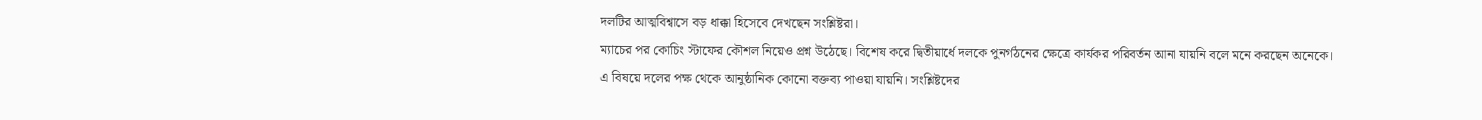দলটির আত্মবিশ্বাসে বড় ধাক্কা হিসেবে দেখছেন সংশ্লিষ্টরা।
ম্যাচের পর কোচিং স্টাফের কৌশল নিয়েও প্রশ্ন উঠেছে। বিশেষ করে দ্বিতীয়ার্ধে দলকে পুনর্গঠনের ক্ষেত্রে কার্যকর পরিবর্তন আনা যায়নি বলে মনে করছেন অনেকে।
এ বিষয়ে দলের পক্ষ থেকে আনুষ্ঠানিক কোনো বক্তব্য পাওয়া যায়নি। সংশ্লিষ্টদের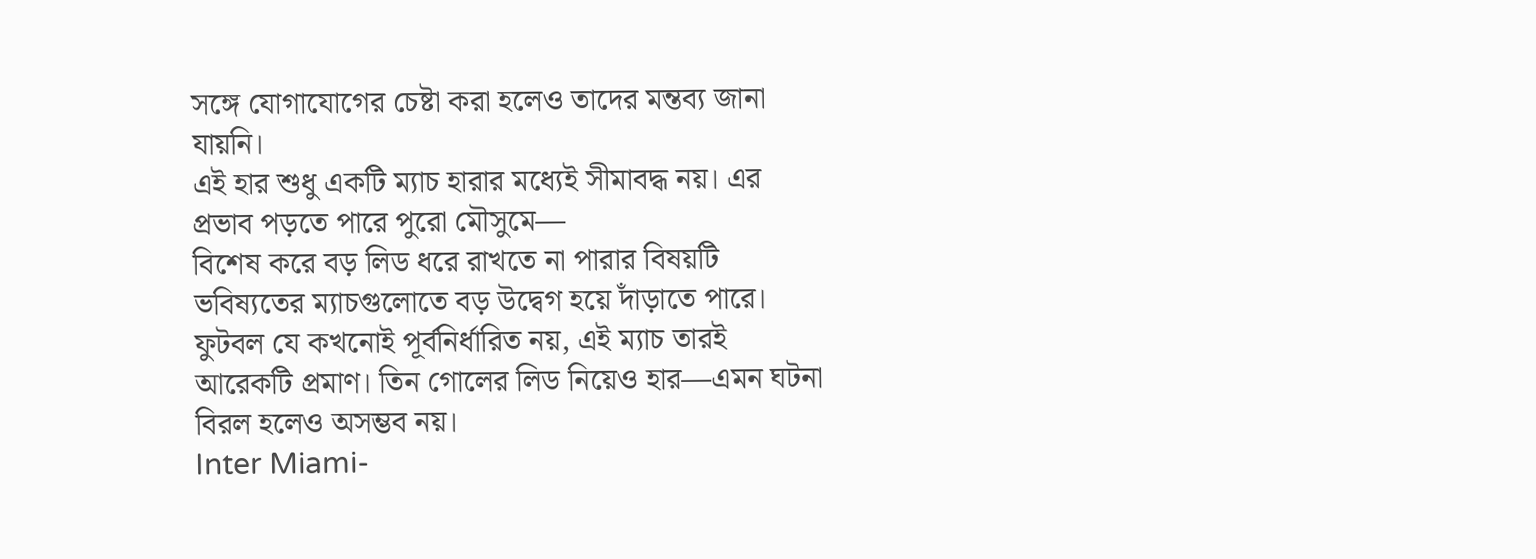সঙ্গে যোগাযোগের চেষ্টা করা হলেও তাদের মন্তব্য জানা যায়নি।
এই হার শুধু একটি ম্যাচ হারার মধ্যেই সীমাবদ্ধ নয়। এর প্রভাব পড়তে পারে পুরো মৌসুমে—
বিশেষ করে বড় লিড ধরে রাখতে না পারার বিষয়টি ভবিষ্যতের ম্যাচগুলোতে বড় উদ্বেগ হয়ে দাঁড়াতে পারে।
ফুটবল যে কখনোই পূর্বনির্ধারিত নয়, এই ম্যাচ তারই আরেকটি প্রমাণ। তিন গোলের লিড নিয়েও হার—এমন ঘটনা বিরল হলেও অসম্ভব নয়।
Inter Miami-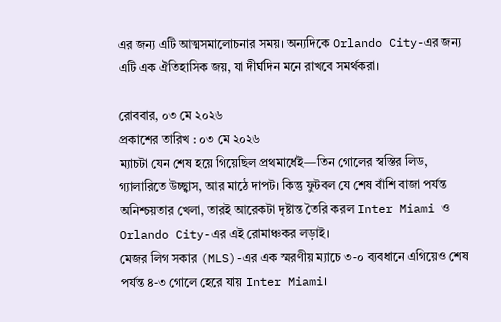এর জন্য এটি আত্মসমালোচনার সময়। অন্যদিকে Orlando City-এর জন্য এটি এক ঐতিহাসিক জয়, যা দীর্ঘদিন মনে রাখবে সমর্থকরা।

রোববার, ০৩ মে ২০২৬
প্রকাশের তারিখ : ০৩ মে ২০২৬
ম্যাচটা যেন শেষ হয়ে গিয়েছিল প্রথমার্ধেই—তিন গোলের স্বস্তির লিড, গ্যালারিতে উচ্ছ্বাস, আর মাঠে দাপট। কিন্তু ফুটবল যে শেষ বাঁশি বাজা পর্যন্ত অনিশ্চয়তার খেলা, তারই আরেকটা দৃষ্টান্ত তৈরি করল Inter Miami ও Orlando City-এর এই রোমাঞ্চকর লড়াই।
মেজর লিগ সকার (MLS)-এর এক স্মরণীয় ম্যাচে ৩-০ ব্যবধানে এগিয়েও শেষ পর্যন্ত ৪-৩ গোলে হেরে যায় Inter Miami।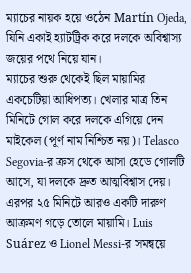ম্যাচের নায়ক হয়ে ওঠেন Martín Ojeda, যিনি একাই হ্যাটট্রিক করে দলকে অবিশ্বাস্য জয়ের পথে নিয়ে যান।
ম্যাচের শুরু থেকেই ছিল মায়ামির একচেটিয়া আধিপত্য। খেলার মাত্র তিন মিনিটে গোল করে দলকে এগিয়ে দেন মাইকেল (পূর্ণ নাম নিশ্চিত নয়)। Telasco Segovia-র ক্রস থেকে আসা হেডে গোলটি আসে, যা দলকে দ্রুত আত্মবিশ্বাস দেয়।
এরপর ২৫ মিনিটে আরও একটি দারুণ আক্রমণ গড়ে তোলে মায়ামি। Luis Suárez ও Lionel Messi-র সমন্বয়ে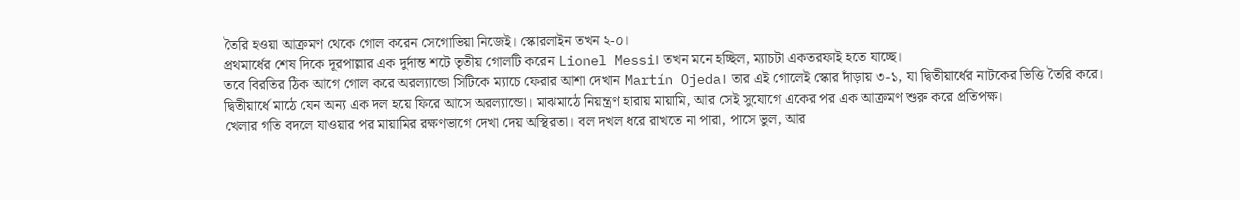তৈরি হওয়া আক্রমণ থেকে গোল করেন সেগোভিয়া নিজেই। স্কোরলাইন তখন ২-০।
প্রথমার্ধের শেষ দিকে দূরপাল্লার এক দুর্দান্ত শটে তৃতীয় গোলটি করেন Lionel Messi। তখন মনে হচ্ছিল, ম্যাচটা একতরফাই হতে যাচ্ছে।
তবে বিরতির ঠিক আগে গোল করে অরল্যান্ডো সিটিকে ম্যাচে ফেরার আশা দেখান Martín Ojeda। তার এই গোলেই স্কোর দাঁড়ায় ৩-১, যা দ্বিতীয়ার্ধের নাটকের ভিত্তি তৈরি করে।
দ্বিতীয়ার্ধে মাঠে যেন অন্য এক দল হয়ে ফিরে আসে অরল্যান্ডো। মাঝমাঠে নিয়ন্ত্রণ হারায় মায়ামি, আর সেই সুযোগে একের পর এক আক্রমণ শুরু করে প্রতিপক্ষ।
খেলার গতি বদলে যাওয়ার পর মায়ামির রক্ষণভাগে দেখা দেয় অস্থিরতা। বল দখল ধরে রাখতে না পারা, পাসে ভুল, আর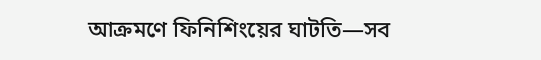আক্রমণে ফিনিশিংয়ের ঘাটতি—সব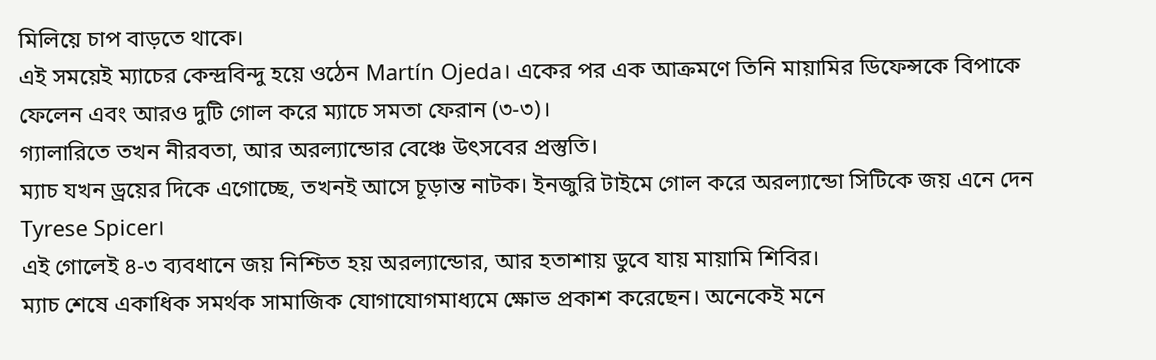মিলিয়ে চাপ বাড়তে থাকে।
এই সময়েই ম্যাচের কেন্দ্রবিন্দু হয়ে ওঠেন Martín Ojeda। একের পর এক আক্রমণে তিনি মায়ামির ডিফেন্সকে বিপাকে ফেলেন এবং আরও দুটি গোল করে ম্যাচে সমতা ফেরান (৩-৩)।
গ্যালারিতে তখন নীরবতা, আর অরল্যান্ডোর বেঞ্চে উৎসবের প্রস্তুতি।
ম্যাচ যখন ড্রয়ের দিকে এগোচ্ছে, তখনই আসে চূড়ান্ত নাটক। ইনজুরি টাইমে গোল করে অরল্যান্ডো সিটিকে জয় এনে দেন Tyrese Spicer।
এই গোলেই ৪-৩ ব্যবধানে জয় নিশ্চিত হয় অরল্যান্ডোর, আর হতাশায় ডুবে যায় মায়ামি শিবির।
ম্যাচ শেষে একাধিক সমর্থক সামাজিক যোগাযোগমাধ্যমে ক্ষোভ প্রকাশ করেছেন। অনেকেই মনে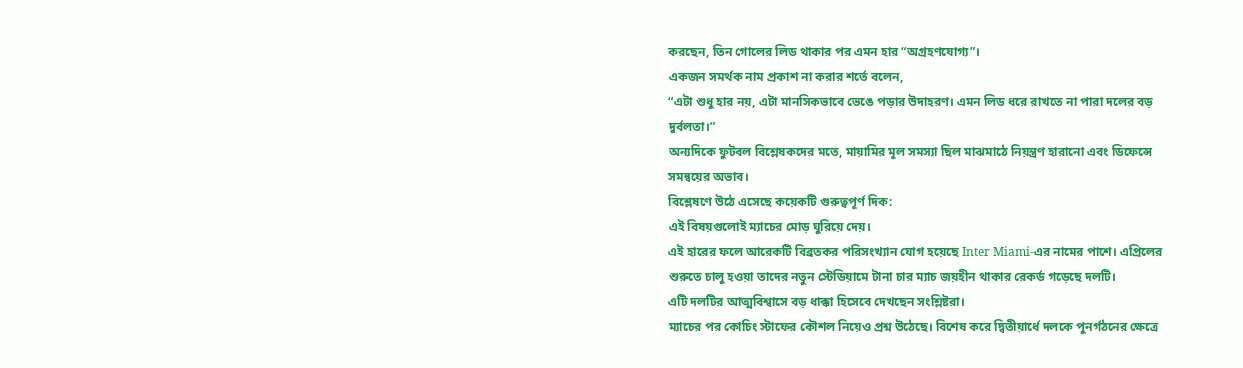করছেন, তিন গোলের লিড থাকার পর এমন হার “অগ্রহণযোগ্য”।
একজন সমর্থক নাম প্রকাশ না করার শর্তে বলেন,
“এটা শুধু হার নয়, এটা মানসিকভাবে ভেঙে পড়ার উদাহরণ। এমন লিড ধরে রাখতে না পারা দলের বড় দুর্বলতা।”
অন্যদিকে ফুটবল বিশ্লেষকদের মতে, মায়ামির মূল সমস্যা ছিল মাঝমাঠে নিয়ন্ত্রণ হারানো এবং ডিফেন্সে সমন্বয়ের অভাব।
বিশ্লেষণে উঠে এসেছে কয়েকটি গুরুত্বপূর্ণ দিক:
এই বিষয়গুলোই ম্যাচের মোড় ঘুরিয়ে দেয়।
এই হারের ফলে আরেকটি বিব্রতকর পরিসংখ্যান যোগ হয়েছে Inter Miami-এর নামের পাশে। এপ্রিলের শুরুতে চালু হওয়া তাদের নতুন স্টেডিয়ামে টানা চার ম্যাচ জয়হীন থাকার রেকর্ড গড়েছে দলটি।
এটি দলটির আত্মবিশ্বাসে বড় ধাক্কা হিসেবে দেখছেন সংশ্লিষ্টরা।
ম্যাচের পর কোচিং স্টাফের কৌশল নিয়েও প্রশ্ন উঠেছে। বিশেষ করে দ্বিতীয়ার্ধে দলকে পুনর্গঠনের ক্ষেত্রে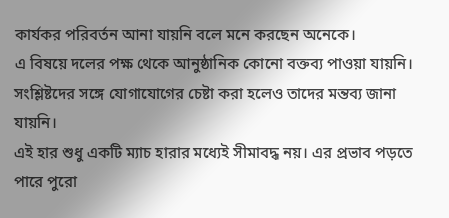কার্যকর পরিবর্তন আনা যায়নি বলে মনে করছেন অনেকে।
এ বিষয়ে দলের পক্ষ থেকে আনুষ্ঠানিক কোনো বক্তব্য পাওয়া যায়নি। সংশ্লিষ্টদের সঙ্গে যোগাযোগের চেষ্টা করা হলেও তাদের মন্তব্য জানা যায়নি।
এই হার শুধু একটি ম্যাচ হারার মধ্যেই সীমাবদ্ধ নয়। এর প্রভাব পড়তে পারে পুরো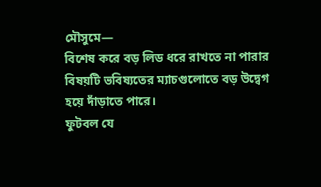মৌসুমে—
বিশেষ করে বড় লিড ধরে রাখতে না পারার বিষয়টি ভবিষ্যতের ম্যাচগুলোতে বড় উদ্বেগ হয়ে দাঁড়াতে পারে।
ফুটবল যে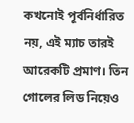কখনোই পূর্বনির্ধারিত নয়, এই ম্যাচ তারই আরেকটি প্রমাণ। তিন গোলের লিড নিয়েও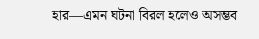হার—এমন ঘটনা বিরল হলেও অসম্ভব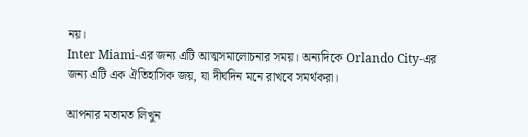নয়।
Inter Miami-এর জন্য এটি আত্মসমালোচনার সময়। অন্যদিকে Orlando City-এর জন্য এটি এক ঐতিহাসিক জয়, যা দীর্ঘদিন মনে রাখবে সমর্থকরা।

আপনার মতামত লিখুন